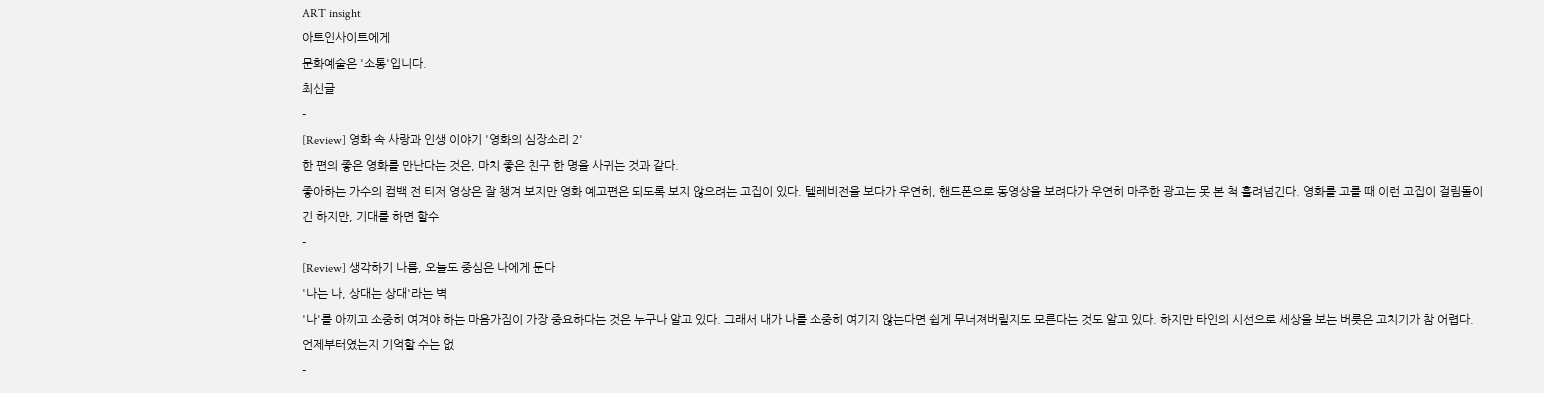ART insight
아트인사이트에게
문화예술은 '소통'입니다.
최신글
-
[Review] 영화 속 사랑과 인생 이야기 '영화의 심장소리 2'
한 편의 좋은 영화를 만난다는 것은, 마치 좋은 친구 한 명을 사귀는 것과 같다.
좋아하는 가수의 컴백 전 티저 영상은 잘 챙겨 보지만 영화 예고편은 되도록 보지 않으려는 고집이 있다. 텔레비전을 보다가 우연히, 핸드폰으로 동영상을 보려다가 우연히 마주한 광고는 못 본 척 흘려넘긴다. 영화를 고를 때 이런 고집이 걸림돌이긴 하지만, 기대를 하면 할수
-
[Review] 생각하기 나름, 오늘도 중심은 나에게 둔다
'나는 나, 상대는 상대'라는 벽
'나'를 아끼고 소중히 여겨야 하는 마음가짐이 가장 중요하다는 것은 누구나 알고 있다. 그래서 내가 나를 소중히 여기지 않는다면 쉽게 무너져버릴지도 모른다는 것도 알고 있다. 하지만 타인의 시선으로 세상을 보는 버릇은 고치기가 참 어렵다. 언제부터였는지 기억할 수는 없
-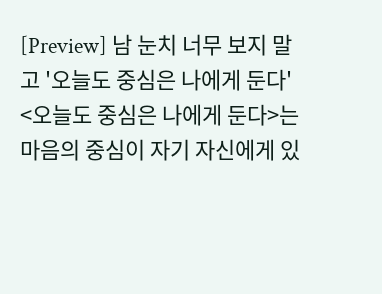[Preview] 남 눈치 너무 보지 말고 '오늘도 중심은 나에게 둔다'
<오늘도 중심은 나에게 둔다>는 마음의 중심이 자기 자신에게 있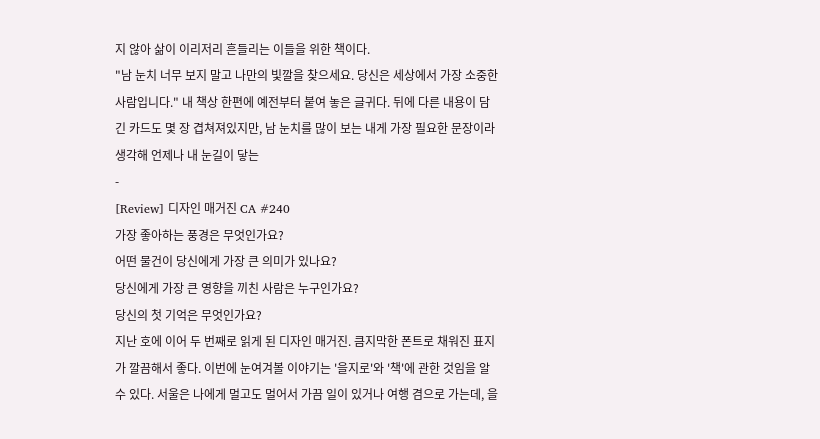지 않아 삶이 이리저리 흔들리는 이들을 위한 책이다.
"남 눈치 너무 보지 말고 나만의 빛깔을 찾으세요. 당신은 세상에서 가장 소중한 사람입니다." 내 책상 한편에 예전부터 붙여 놓은 글귀다. 뒤에 다른 내용이 담긴 카드도 몇 장 겹쳐져있지만, 남 눈치를 많이 보는 내게 가장 필요한 문장이라 생각해 언제나 내 눈길이 닿는
-
[Review] 디자인 매거진 CA #240
가장 좋아하는 풍경은 무엇인가요?
어떤 물건이 당신에게 가장 큰 의미가 있나요?
당신에게 가장 큰 영향을 끼친 사람은 누구인가요?
당신의 첫 기억은 무엇인가요?
지난 호에 이어 두 번째로 읽게 된 디자인 매거진. 큼지막한 폰트로 채워진 표지가 깔끔해서 좋다. 이번에 눈여겨볼 이야기는 '을지로'와 '책'에 관한 것임을 알 수 있다. 서울은 나에게 멀고도 멀어서 가끔 일이 있거나 여행 겸으로 가는데, 을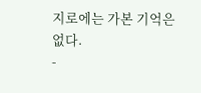지로에는 가본 기억은 없다.
-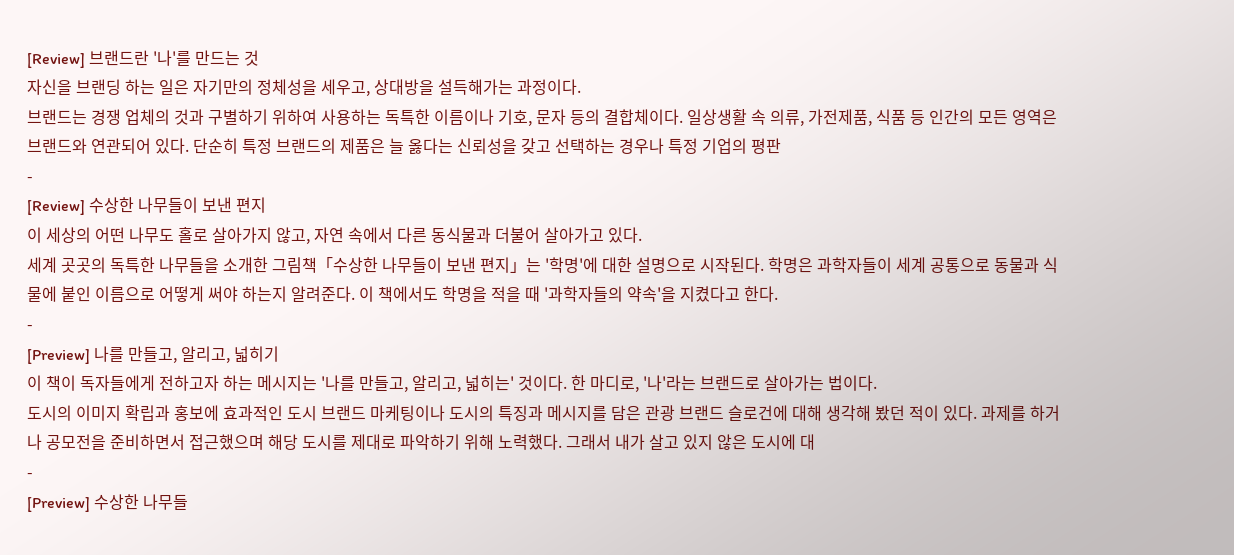[Review] 브랜드란 '나'를 만드는 것
자신을 브랜딩 하는 일은 자기만의 정체성을 세우고, 상대방을 설득해가는 과정이다.
브랜드는 경쟁 업체의 것과 구별하기 위하여 사용하는 독특한 이름이나 기호, 문자 등의 결합체이다. 일상생활 속 의류, 가전제품, 식품 등 인간의 모든 영역은 브랜드와 연관되어 있다. 단순히 특정 브랜드의 제품은 늘 옳다는 신뢰성을 갖고 선택하는 경우나 특정 기업의 평판
-
[Review] 수상한 나무들이 보낸 편지
이 세상의 어떤 나무도 홀로 살아가지 않고, 자연 속에서 다른 동식물과 더불어 살아가고 있다.
세계 곳곳의 독특한 나무들을 소개한 그림책「수상한 나무들이 보낸 편지」는 '학명'에 대한 설명으로 시작된다. 학명은 과학자들이 세계 공통으로 동물과 식물에 붙인 이름으로 어떻게 써야 하는지 알려준다. 이 책에서도 학명을 적을 때 '과학자들의 약속'을 지켰다고 한다.
-
[Preview] 나를 만들고, 알리고, 넓히기
이 책이 독자들에게 전하고자 하는 메시지는 '나를 만들고, 알리고, 넓히는' 것이다. 한 마디로, '나'라는 브랜드로 살아가는 법이다.
도시의 이미지 확립과 홍보에 효과적인 도시 브랜드 마케팅이나 도시의 특징과 메시지를 담은 관광 브랜드 슬로건에 대해 생각해 봤던 적이 있다. 과제를 하거나 공모전을 준비하면서 접근했으며 해당 도시를 제대로 파악하기 위해 노력했다. 그래서 내가 살고 있지 않은 도시에 대
-
[Preview] 수상한 나무들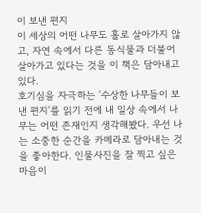이 보낸 편지
이 세상의 어떤 나무도 홀로 살아가지 않고, 자연 속에서 다른 동식물과 더불어 살아가고 있다는 것을 이 책은 담아내고 있다.
호기심을 자극하는 '수상한 나무들이 보낸 편지'를 읽기 전에 내 일상 속에서 나무는 어떤 존재인지 생각해봤다. 우선 나는 소중한 순간을 카메라로 담아내는 것을 좋아한다. 인물사진을 잘 찍고 싶은 마음이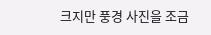크지만 풍경 사진을 조금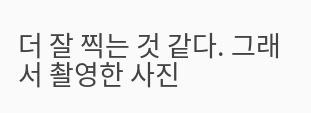더 잘 찍는 것 같다. 그래서 촬영한 사진